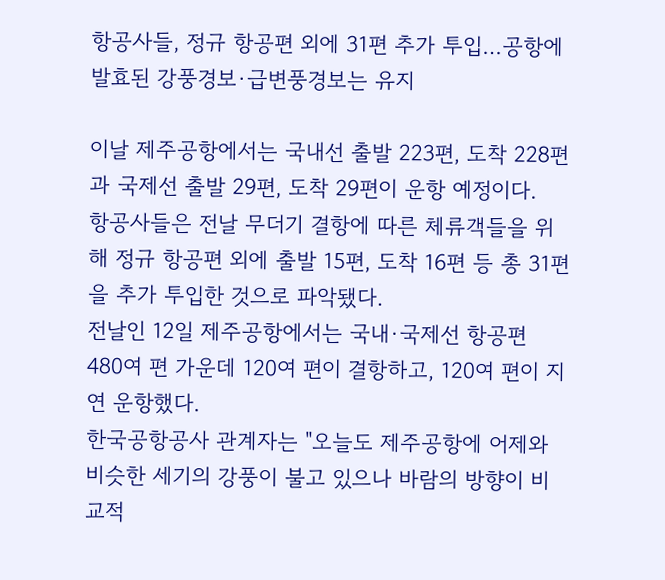항공사들, 정규 항공편 외에 31편 추가 투입…공항에 발효된 강풍경보·급변풍경보는 유지

이날 제주공항에서는 국내선 출발 223편, 도착 228편과 국제선 출발 29편, 도착 29편이 운항 예정이다.
항공사들은 전날 무더기 결항에 따른 체류객들을 위해 정규 항공편 외에 출발 15편, 도착 16편 등 총 31편을 추가 투입한 것으로 파악됐다.
전날인 12일 제주공항에서는 국내·국제선 항공편 480여 편 가운데 120여 편이 결항하고, 120여 편이 지연 운항했다.
한국공항공사 관계자는 "오늘도 제주공항에 어제와 비슷한 세기의 강풍이 불고 있으나 바람의 방향이 비교적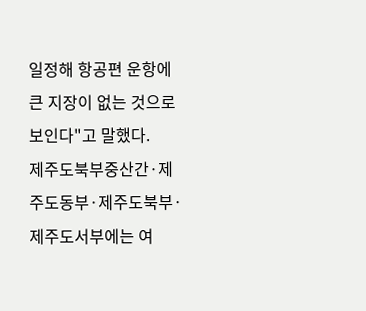일정해 항공편 운항에 큰 지장이 없는 것으로 보인다"고 말했다.
제주도북부중산간·제주도동부·제주도북부·제주도서부에는 여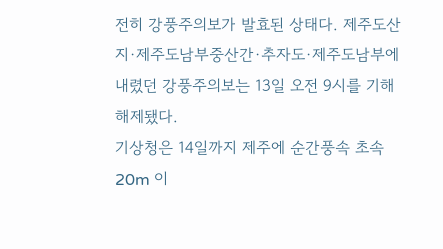전히 강풍주의보가 발효된 상태다. 제주도산지·제주도남부중산간·추자도·제주도남부에 내렸던 강풍주의보는 13일 오전 9시를 기해 해제됐다.
기상청은 14일까지 제주에 순간풍속 초속 20m 이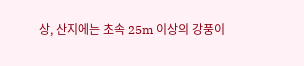상, 산지에는 초속 25m 이상의 강풍이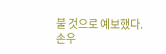불 것으로 예보했다.
손우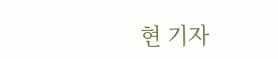현 기자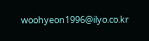woohyeon1996@ilyo.co.kr